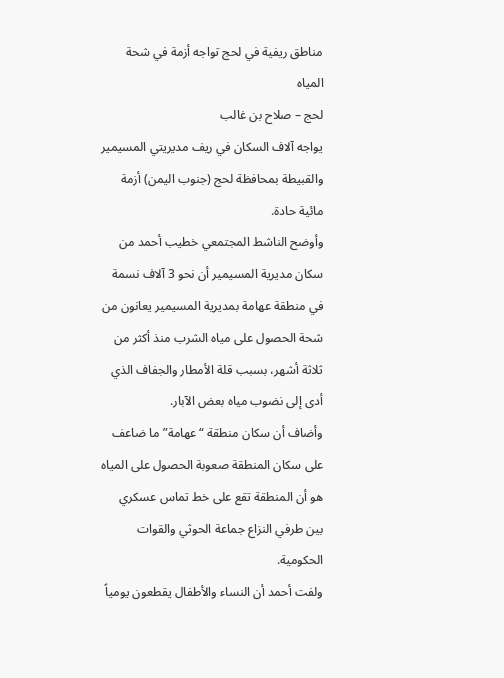مناطق ريفية في لحج تواجه أزمة في شحة المياه
لحج – صلاح بن غالب
يواجه آلاف السكان في ريف مديريتي المسيمير والقبيطة بمحافظة لحج (جنوب اليمن) أزمة مائية حادة.
وأوضح الناشط المجتمعي خطيب أحمد من سكان مديرية المسيمير أن نحو 3 آلاف نسمة في منطقة عهامة بمديرية المسيمير يعانون من شحة الحصول على مياه الشرب منذ أكثر من ثلاثة أشهر، بسبب قلة الأمطار والجفاف الذي أدى إلى نضوب مياه بعض الآبار.
وأضاف أن سكان منطقة “عهامة” ما ضاعف على سكان المنطقة صعوبة الحصول على المياه هو أن المنطقة تقع على خط تماس عسكري بين طرفي النزاع جماعة الحوثي والقوات الحكومية.
ولفت أحمد أن النساء والأطفال يقطعون يومياً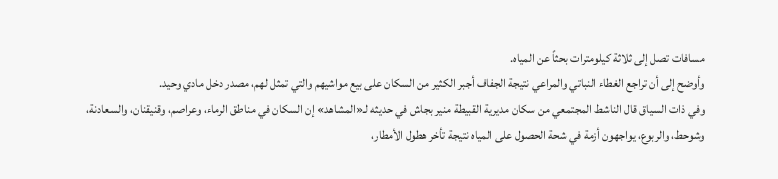مسافات تصل إلى ثلاثة كيلومترات بحثاً عن المياه.
وأوضح إلى أن تراجع الغطاء النباتي والمراعي نتيجة الجفاف أجبر الكثير من السكان على بيع مواشيهم والتي تمثل لهم، مصدر دخل مادي وحيد.
وفي ذات السياق قال الناشط المجتمعي من سكان مديرية القبيطة منير بجاش في حديثه لـ«المشاهد» إن السكان في مناطق الرماء، وعراصم، وقنيقنان، والسعادنة، وشوحط، والربوع، يواجهون أزمة في شحة الحصول على المياه نتيجة تأخر هطول الأمطار،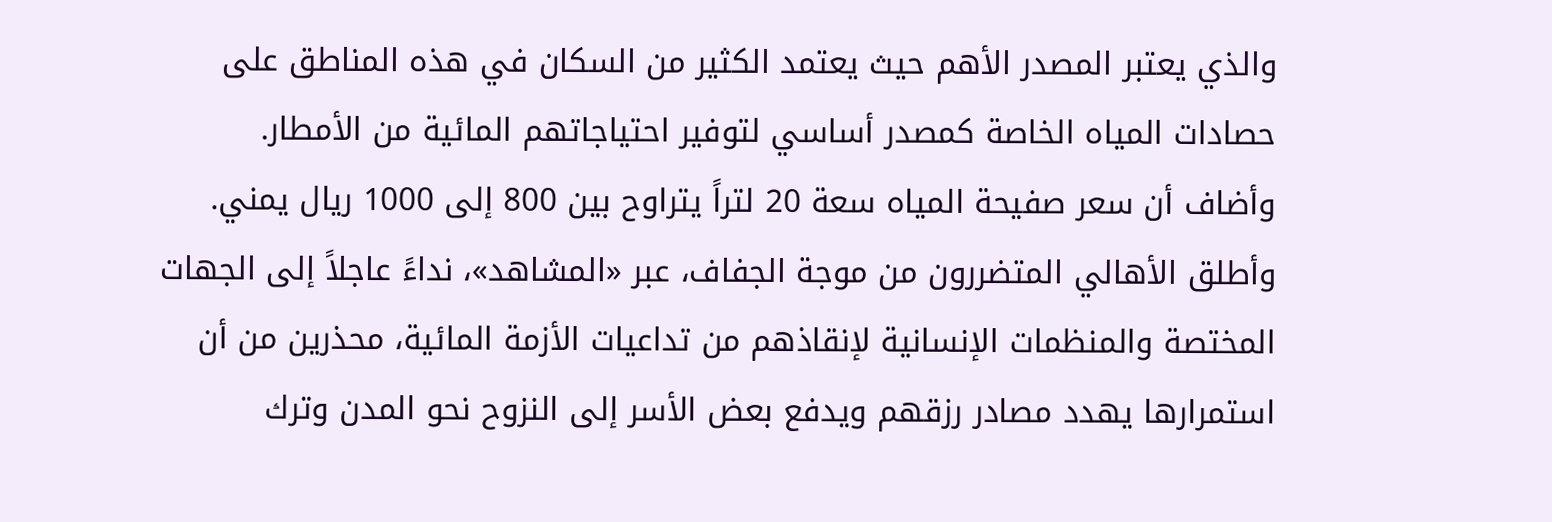والذي يعتبر المصدر الأهم حيث يعتمد الكثير من السكان في هذه المناطق على حصادات المياه الخاصة كمصدر أساسي لتوفير احتياجاتهم المائية من الأمطار.
وأضاف أن سعر صفيحة المياه سعة 20 لتراً يتراوح بين 800 إلى 1000 ريال يمني.
وأطلق الأهالي المتضررون من موجة الجفاف، عبر «المشاهد»، نداءً عاجلاً إلى الجهات المختصة والمنظمات الإنسانية لإنقاذهم من تداعيات الأزمة المائية، محذرين من أن استمرارها يهدد مصادر رزقهم ويدفع بعض الأسر إلى النزوح نحو المدن وترك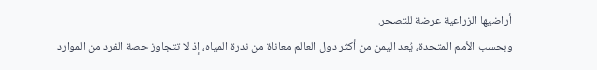أراضيها الزراعية عرضة للتصحر.
وبحسب الأمم المتحدة، يُعد اليمن من أكثر دول العالم معاناة من ندرة المياه، إذ لا تتجاوز حصة الفرد من الموارد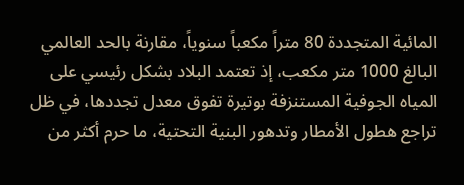المائية المتجددة 80 متراً مكعباً سنوياً، مقارنة بالحد العالمي البالغ 1000 متر مكعب، إذ تعتمد البلاد بشكل رئيسي على المياه الجوفية المستنزفة بوتيرة تفوق معدل تجددها، في ظل تراجع هطول الأمطار وتدهور البنية التحتية، ما حرم أكثر من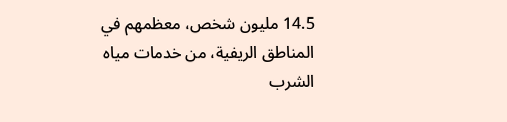14.5 مليون شخص، معظمهم في المناطق الريفية، من خدمات مياه الشرب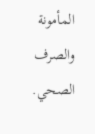المأمونة والصرف الصحي.